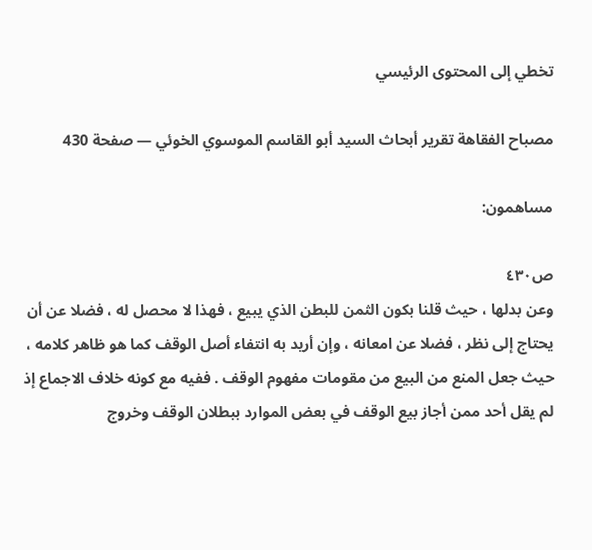تخطي إلى المحتوى الرئيسي

مصباح الفقاهة تقرير أبحاث السيد أبو القاسم الموسوي الخوئي — صفحة 430

مساهمون:

ص٤٣٠
وعن بدلها ، حيث قلنا بكون الثمن للبطن الذي يبيع ، فهذا لا محصل له ، فضلا عن أن يحتاج إلى نظر ، فضلا عن امعانه ، وإن أريد به انتفاء أصل الوقف كما هو ظاهر كلامه ، حيث جعل المنع من البيع من مقومات مفهوم الوقف . ففيه مع كونه خلاف الاجماع إذ لم يقل أحد ممن أجاز بيع الوقف في بعض الموارد ببطلان الوقف وخروج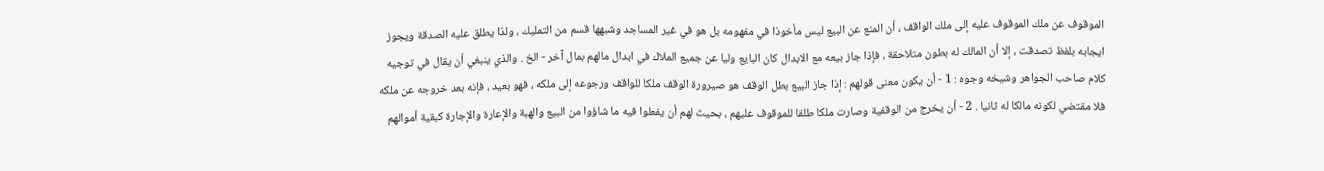الموقوف عن ملك الموقوف عليه إلى ملك الواقف ، أن المنع عن البيع ليس مأخوذا في مفهومه بل هو في غير المساجد وشبهها قسم من التمليك ، ولذا يطلق عليه الصدقة ويجوز ايجابه بلفظ تصدقت ، إلا أن المالك له بطون متلاحقة ، فإذا جاز بيعه مع الابدال كان البايع وليا عن جميع الملاك في ابدال مالهم بمال آخر - الخ . والذي ينبغي أن يقال في توجيه كلام صاحب الجواهر وشيخه وجوه : 1 - أن يكون معنى قولهم : إذا جاز البيع بطل الوقف هو صيرورة الوقف ملكا للواقف ورجوعه إلى ملكه ، فهو بعيد ، فإنه بعد خروجه عن ملكه فلا مقتضي لكونه مالكا له ثانيا . 2 - أن يخرج من الوقفية وصارت ملكا طلقا للموقوف عليهم ، بحيث لهم أن يفعلوا فيه ما شاؤوا من البيع والهبة والإعارة والإجارة كبقية أموالهم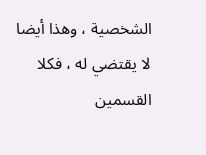الشخصية ، وهذا أيضا لا يقتضي له ، فكلا القسمين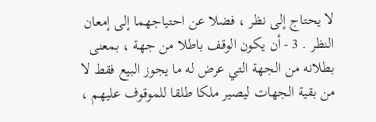لا يحتاج إلى نظر ، فضلا عن احتياجهما إلى إمعان النظر . 3 - أن يكون الوقف باطلا من جهة ، بمعنى بطلانه من الجهة التي عرض له ما يجوز البيع فقط لا من بقية الجهات ليصير ملكا طلقا للموقوف عليهم ،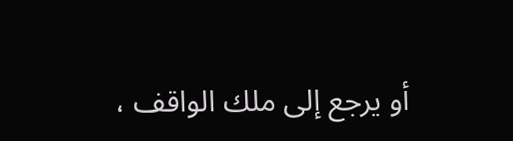أو يرجع إلى ملك الواقف ،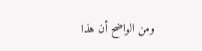ومن الواضح أن هذا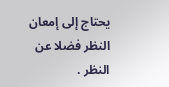يحتاج إلى إمعان النظر فضلا عن النظر .